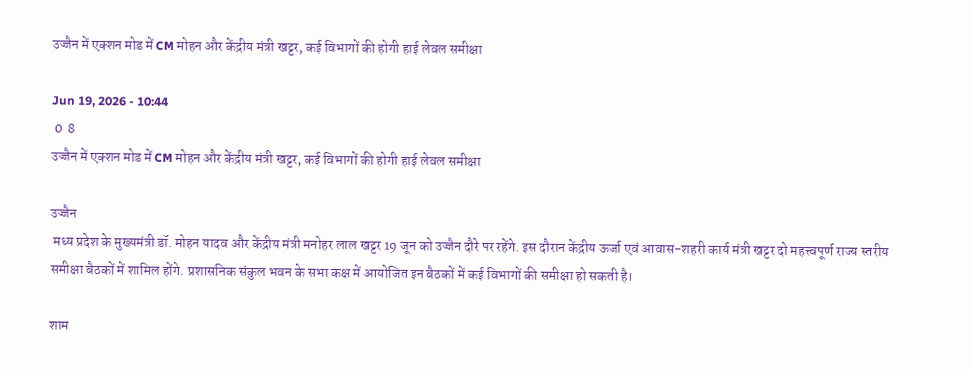उज्जैन में एक्शन मोड में CM मोहन और केंद्रीय मंत्री खट्टर, कई विभागों की होगी हाई लेवल समीक्षा

Jun 19, 2026 - 10:44
 0  8
उज्जैन में एक्शन मोड में CM मोहन और केंद्रीय मंत्री खट्टर, कई विभागों की होगी हाई लेवल समीक्षा

उज्जैन
 मध्य प्रदेश के मुख्यमंत्री डॉ. मोहन यादव और केंद्रीय मंत्री मनोहर लाल खट्टर 19 जून को उज्जैन दौरे पर रहेंगे. इस दौरान केंद्रीय ऊर्जा एवं आवास-शहरी कार्य मंत्री खट्टर दो महत्त्वपूर्ण राज्य स्तरीय समीक्षा बैठकों में शामिल होंगे. प्रशासनिक संकुल भवन के सभा कक्ष में आयोजित इन बैठकों में कई विभागों की समीक्षा हो सकती है।

शाम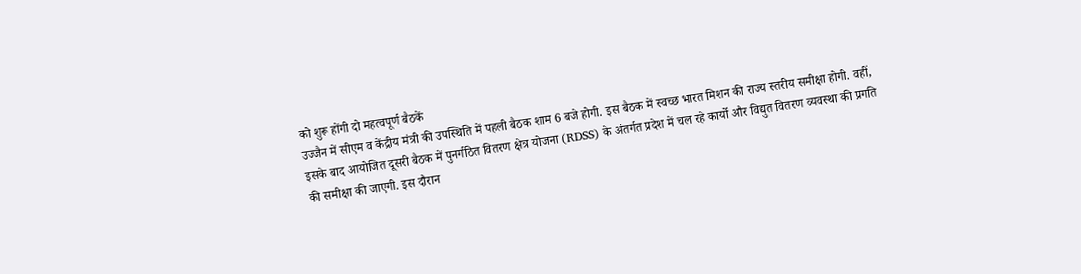को शुरू होंगी दो महत्वपूर्ण बैठकें
उज्जैन में सीएम व केंद्रीय मंत्री की उपस्थिति में पहली बैठक शाम 6 बजे होगी. इस बैठक में स्वच्छ भारत मिशन की राज्य स्तरीय समीक्षा होगी. वहीं, इसके बाद आयोजित दूसरी बैठक में पुनर्गठित वितरण क्षेत्र योजना (RDSS) के अंतर्गत प्रदेश में चल रहे कार्यो और विद्युत वितरण व्यवस्था की प्रगति की समीक्षा की जाएगी. इस दौरान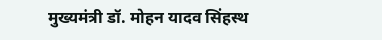मुख्यमंत्री डॉ. मोहन यादव सिंहस्थ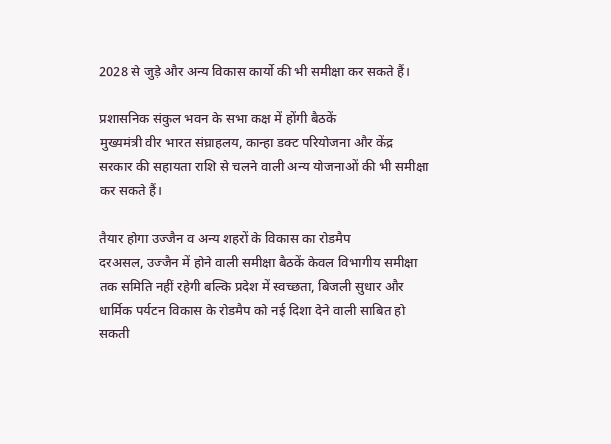2028 से जुड़े और अन्य विकास कार्यो की भी समीक्षा कर सकते हैं।

प्रशासनिक संकुल भवन के सभा कक्ष में होंगी बैठकें
मुख्यमंत्री वीर भारत संघ्राहलय, कान्हा डक्ट परियोजना और केंद्र सरकार की सहायता राशि से चलने वाली अन्य योजनाओं की भी समीक्षा कर सकते हैं।

तैयार होगा उज्जैन व अन्य शहरों के विकास का रोडमैप
दरअसल, उज्जैन में होने वाली समीक्षा बैठकें केवल विभागीय समीक्षा तक समिति नहीं रहेगी बल्कि प्रदेश में स्वच्छता, बिजली सुधार और धार्मिक पर्यटन विकास के रोडमैप को नई दिशा देने वाली साबित हो सकती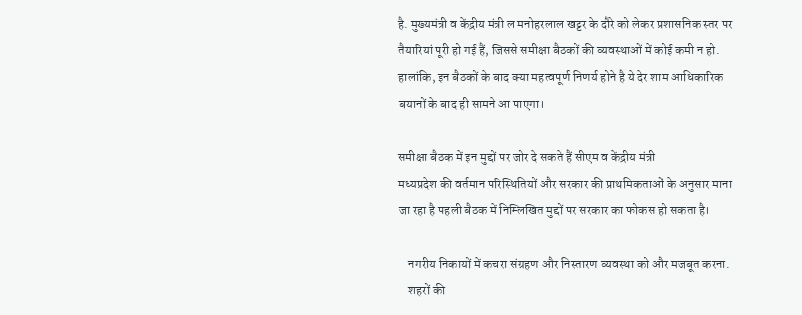है. मुख्यमंत्री व केंद्रीय मंत्री ल मनोहरलाल खट्टर के दौरे को लेकर प्रशासनिक स्तर पर तैयारियां पूरी हो गई हैं, जिससे समीक्षा बैठकों की व्यवस्थाओं में कोई कमी न हो. हालांकि, इन बैठकों के बाद क्या महत्वपूर्ण निणर्य होने है ये देर शाम आधिकारिक बयानों के बाद ही सामने आ पाएगा।

समीक्षा बैठक में इन मुद्दों पर जोर दे सकते हैं सीएम व केंद्रीय मंत्री
मध्यप्रदेश की वर्तमान परिस्थितियों और सरकार की प्राथमिकताओं के अनुसार माना जा रहा है पहली बैठक में निम्लिखित मुद्दों पर सरकार का फोकस हो सकता है।

    नगरीय निकायों में कचरा संग्रहण और निस्तारण व्यवस्था को और मजबूत करना.
    शहरों की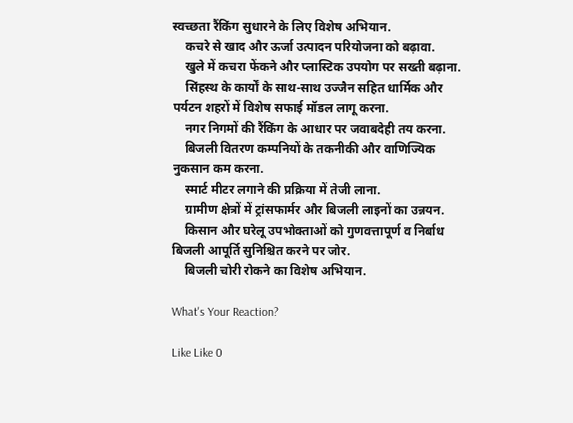स्वच्छता रैंकिंग सुधारने के लिए विशेष अभियान.
    कचरे से खाद और ऊर्जा उत्पादन परियोजना को बढ़ावा.
    खुले में कचरा फेंकने और प्लास्टिक उपयोग पर सख्ती बढ़ाना.
    सिंहस्थ के कार्यों के साथ-साथ उज्जैन सहित धार्मिक और पर्यटन शहरों में विशेष सफाई मॉडल लागू करना.
    नगर निगमों की रैंकिंग के आधार पर जवाबदेही तय करना.
    बिजली वितरण कम्पनियों के तकनीकी और वाणिज्यिक नुकसान कम करना.
    स्मार्ट मीटर लगाने की प्रक्रिया में तेजी लाना.
    ग्रामीण क्षेत्रों में ट्रांसफार्मर और बिजली लाइनों का उन्नयन.
    किसान और घरेलू उपभोक्ताओं को गुणवत्तापूर्ण व निर्बाध बिजली आपूर्ति सुनिश्चित करने पर जोर.
    बिजली चोरी रोकने का विशेष अभियान.

What's Your Reaction?

Like Like 0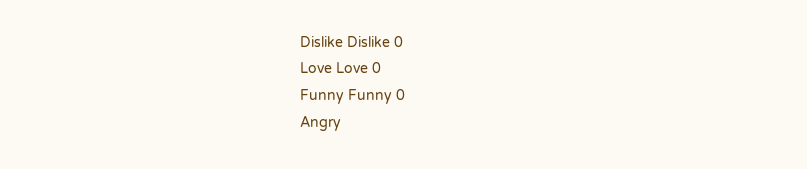Dislike Dislike 0
Love Love 0
Funny Funny 0
Angry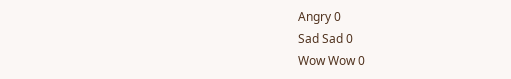Angry 0
Sad Sad 0
Wow Wow 0